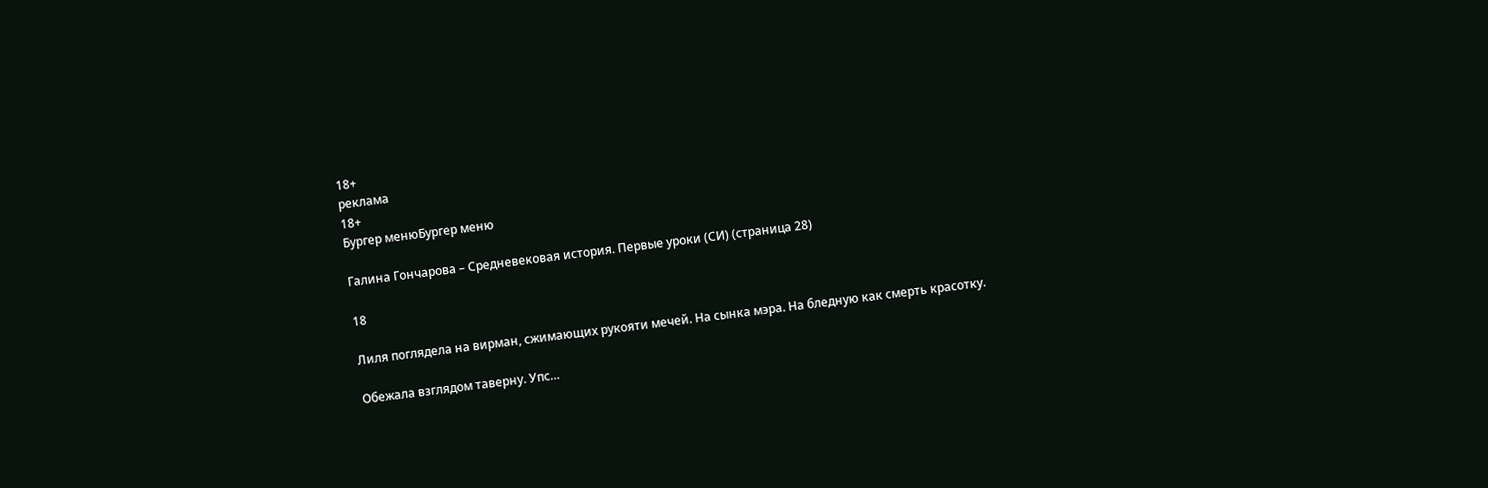18+
реклама
18+
Бургер менюБургер меню

Галина Гончарова – Средневековая история. Первые уроки (СИ) (страница 28)

18

Лиля поглядела на вирман, сжимающих рукояти мечей. На сынка мэра. На бледную как смерть красотку.

Обежала взглядом таверну. Упс…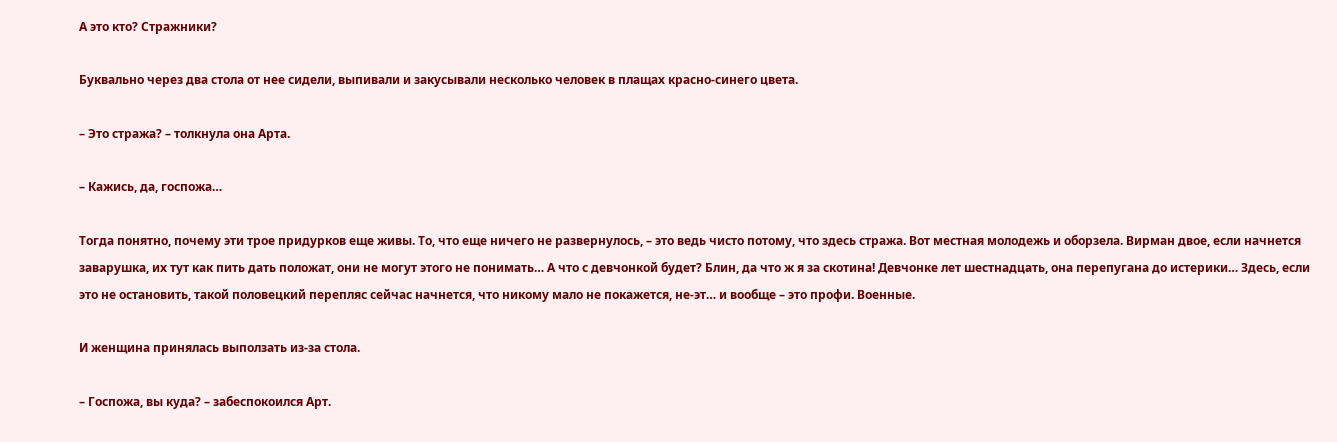А это кто? Стражники?

Буквально через два стола от нее сидели, выпивали и закусывали несколько человек в плащах красно-синего цвета.

– Это стража? – толкнула она Арта.

– Кажись, да, госпожа…

Тогда понятно, почему эти трое придурков еще живы. То, что еще ничего не развернулось, – это ведь чисто потому, что здесь стража. Вот местная молодежь и оборзела. Вирман двое, если начнется заварушка, их тут как пить дать положат, они не могут этого не понимать… А что с девчонкой будет? Блин, да что ж я за скотина! Девчонке лет шестнадцать, она перепугана до истерики… Здесь, если это не остановить, такой половецкий перепляс сейчас начнется, что никому мало не покажется, не-эт… и вообще – это профи. Военные.

И женщина принялась выползать из-за стола.

– Госпожа, вы куда? – забеспокоился Арт.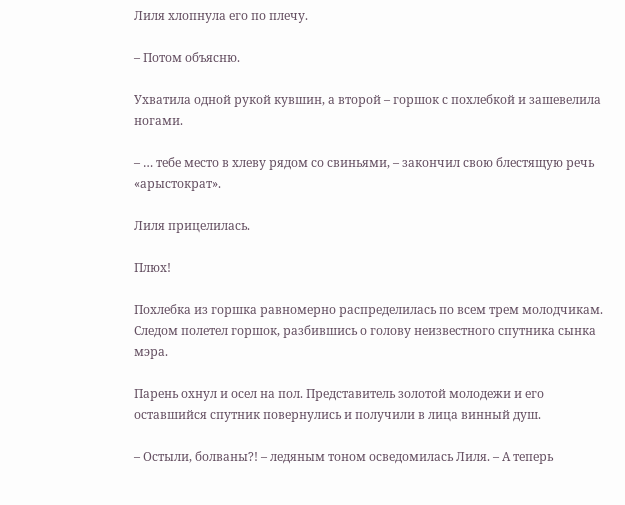Лиля хлопнула его по плечу.

– Потом объясню.

Ухватила одной рукой кувшин, а второй – горшок с похлебкой и зашевелила ногами.

– … тебе место в хлеву рядом со свиньями, – закончил свою блестящую речь «арыстократ».

Лиля прицелилась.

Плюх!

Похлебка из горшка равномерно распределилась по всем трем молодчикам. Следом полетел горшок, разбившись о голову неизвестного спутника сынка мэра.

Парень охнул и осел на пол. Представитель золотой молодежи и его оставшийся спутник повернулись и получили в лица винный душ.

– Остыли, болваны?! – ледяным тоном осведомилась Лиля. – А теперь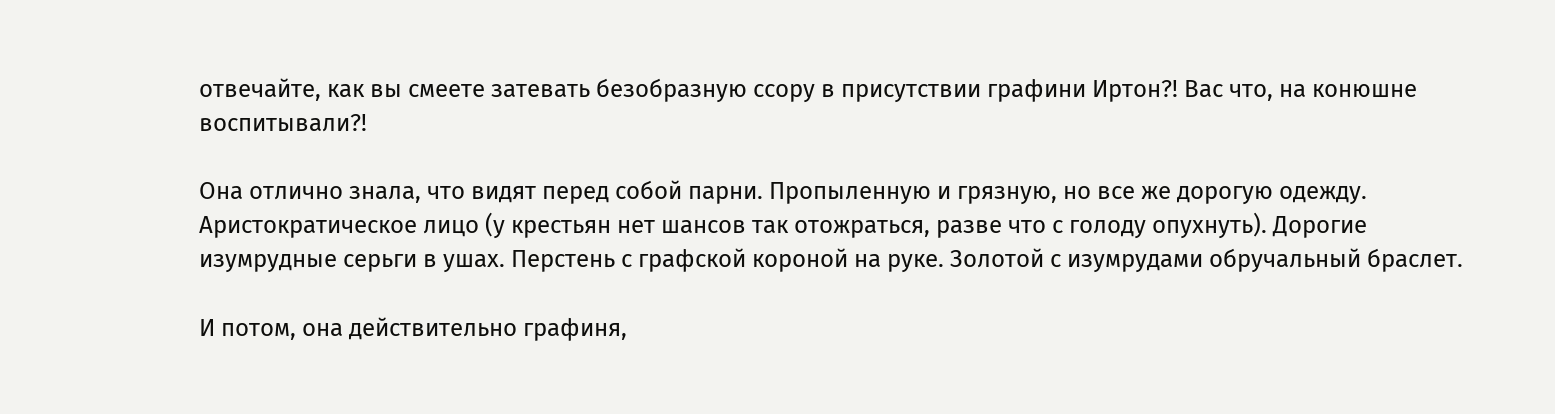отвечайте, как вы смеете затевать безобразную ссору в присутствии графини Иртон?! Вас что, на конюшне воспитывали?!

Она отлично знала, что видят перед собой парни. Пропыленную и грязную, но все же дорогую одежду. Аристократическое лицо (у крестьян нет шансов так отожраться, разве что с голоду опухнуть). Дорогие изумрудные серьги в ушах. Перстень с графской короной на руке. Золотой с изумрудами обручальный браслет.

И потом, она действительно графиня,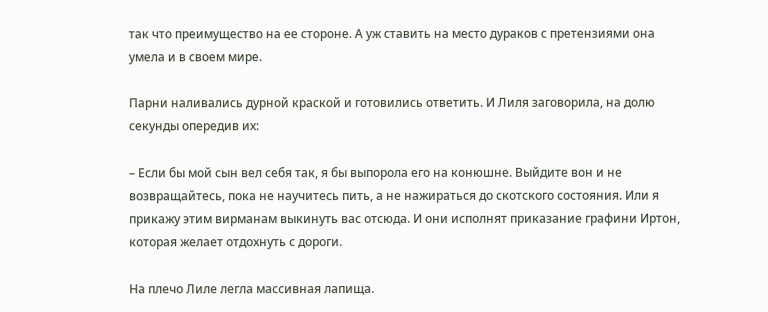так что преимущество на ее стороне. А уж ставить на место дураков с претензиями она умела и в своем мире.

Парни наливались дурной краской и готовились ответить. И Лиля заговорила, на долю секунды опередив их:

– Если бы мой сын вел себя так, я бы выпорола его на конюшне. Выйдите вон и не возвращайтесь, пока не научитесь пить, а не нажираться до скотского состояния. Или я прикажу этим вирманам выкинуть вас отсюда. И они исполнят приказание графини Иртон, которая желает отдохнуть с дороги.

На плечо Лиле легла массивная лапища.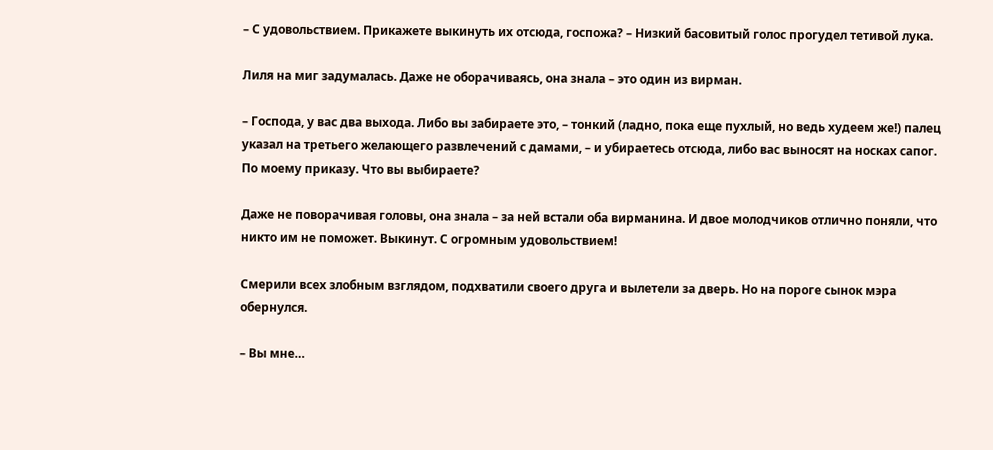– С удовольствием. Прикажете выкинуть их отсюда, госпожа? – Низкий басовитый голос прогудел тетивой лука.

Лиля на миг задумалась. Даже не оборачиваясь, она знала – это один из вирман.

– Господа, у вас два выхода. Либо вы забираете это, – тонкий (ладно, пока еще пухлый, но ведь худеем же!) палец указал на третьего желающего развлечений с дамами, – и убираетесь отсюда, либо вас выносят на носках сапог. По моему приказу. Что вы выбираете?

Даже не поворачивая головы, она знала – за ней встали оба вирманина. И двое молодчиков отлично поняли, что никто им не поможет. Выкинут. С огромным удовольствием!

Смерили всех злобным взглядом, подхватили своего друга и вылетели за дверь. Но на пороге сынок мэра обернулся.

– Вы мне…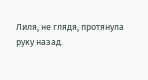Лиля, не глядя, протянула руку назад.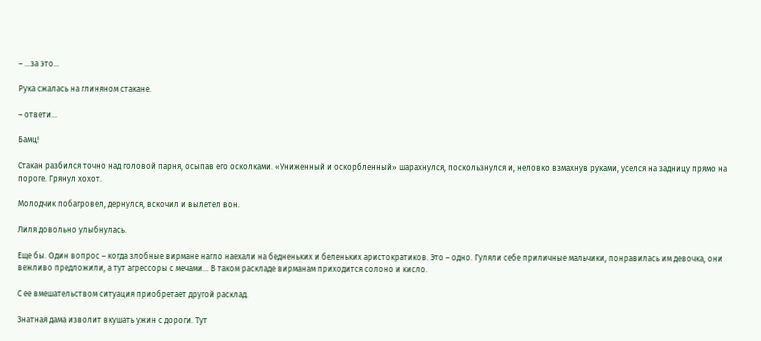– …за это…

Рука сжалась на глиняном стакане.

– ответи…

Бамц!

Стакан разбился точно над головой парня, осыпав его осколками. «Униженный и оскорбленный» шарахнулся, поскользнулся и, неловко взмахнув руками, уселся на задницу прямо на пороге. Грянул хохот.

Молодчик побагровел, дернулся, вскочил и вылетел вон.

Лиля довольно улыбнулась.

Еще бы. Один вопрос – когда злобные вирмане нагло наехали на бедненьких и беленьких аристократиков. Это – одно. Гуляли себе приличные мальчики, понравилась им девочка, они вежливо предложили, а тут агрессоры с мечами… В таком раскладе вирманам приходится солоно и кисло.

С ее вмешательством ситуация приобретает другой расклад.

Знатная дама изволит вкушать ужин с дороги. Тут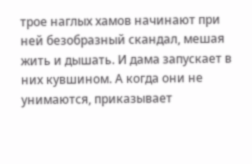трое наглых хамов начинают при ней безобразный скандал, мешая жить и дышать. И дама запускает в них кувшином. А когда они не унимаются, приказывает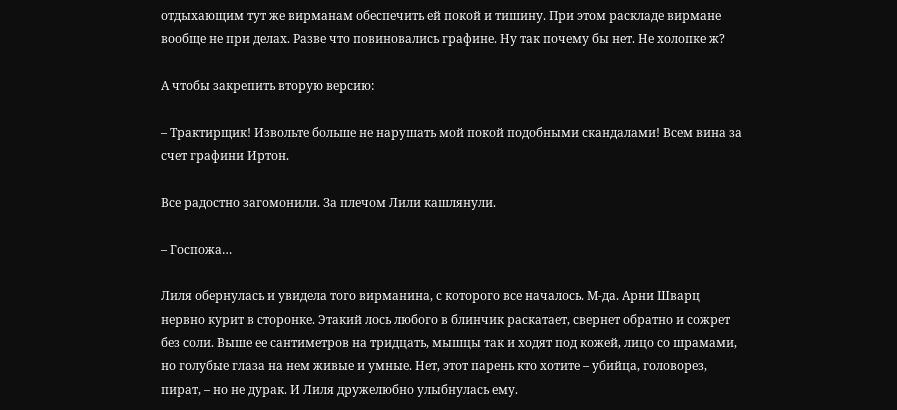отдыхающим тут же вирманам обеспечить ей покой и тишину. При этом раскладе вирмане вообще не при делах. Разве что повиновались графине. Ну так почему бы нет. Не холопке ж?

А чтобы закрепить вторую версию:

– Трактирщик! Извольте больше не нарушать мой покой подобными скандалами! Всем вина за счет графини Иртон.

Все радостно загомонили. За плечом Лили кашлянули.

– Госпожа…

Лиля обернулась и увидела того вирманина, с которого все началось. М-да. Арни Шварц нервно курит в сторонке. Этакий лось любого в блинчик раскатает, свернет обратно и сожрет без соли. Выше ее сантиметров на тридцать, мышцы так и ходят под кожей, лицо со шрамами, но голубые глаза на нем живые и умные. Нет, этот парень кто хотите – убийца, головорез, пират, – но не дурак. И Лиля дружелюбно улыбнулась ему.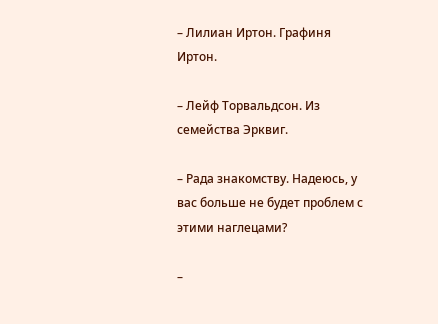– Лилиан Иртон. Графиня Иртон.

– Лейф Торвальдсон. Из семейства Эрквиг.

– Рада знакомству. Надеюсь, у вас больше не будет проблем с этими наглецами?

–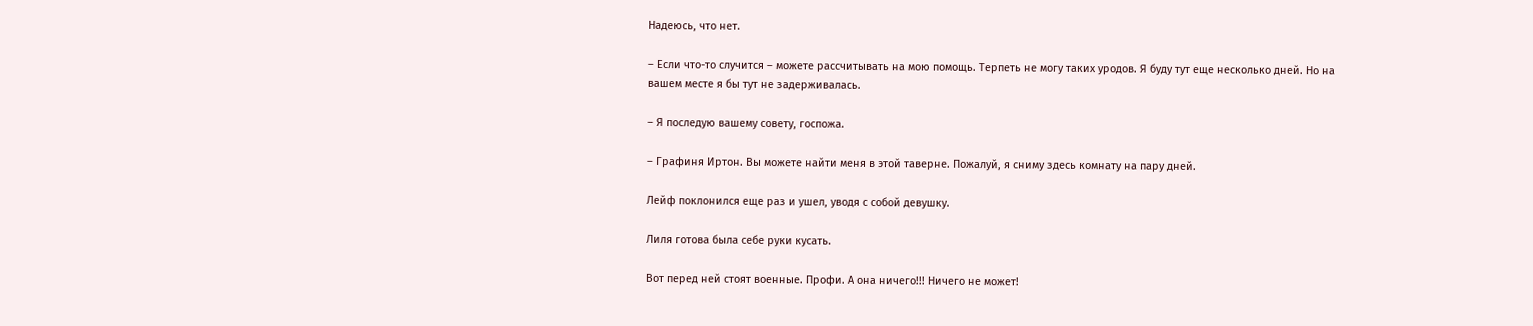Надеюсь, что нет.

– Если что-то случится – можете рассчитывать на мою помощь. Терпеть не могу таких уродов. Я буду тут еще несколько дней. Но на вашем месте я бы тут не задерживалась.

– Я последую вашему совету, госпожа.

– Графиня Иртон. Вы можете найти меня в этой таверне. Пожалуй, я сниму здесь комнату на пару дней.

Лейф поклонился еще раз и ушел, уводя с собой девушку.

Лиля готова была себе руки кусать.

Вот перед ней стоят военные. Профи. А она ничего!!! Ничего не может!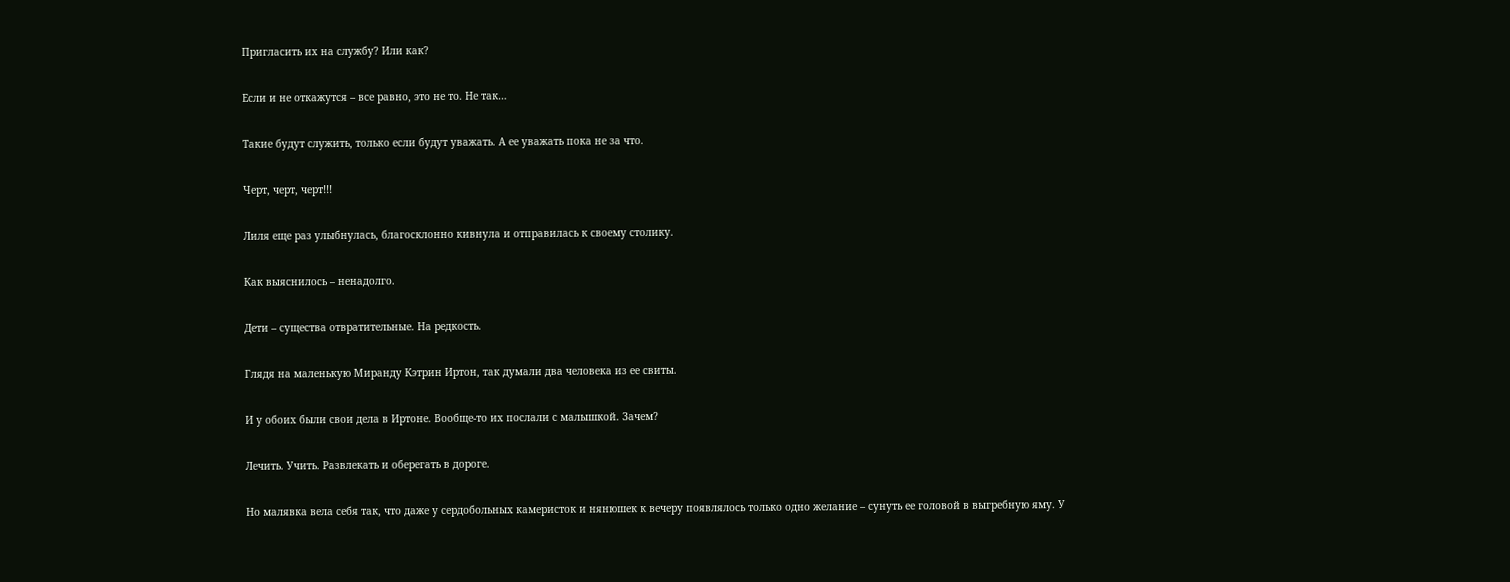Пригласить их на службу? Или как?

Если и не откажутся – все равно, это не то. Не так…

Такие будут служить, только если будут уважать. А ее уважать пока не за что.

Черт, черт, черт!!!

Лиля еще раз улыбнулась, благосклонно кивнула и отправилась к своему столику.

Как выяснилось – ненадолго.

Дети – существа отвратительные. На редкость.

Глядя на маленькую Миранду Кэтрин Иртон, так думали два человека из ее свиты.

И у обоих были свои дела в Иртоне. Вообще-то их послали с малышкой. Зачем?

Лечить. Учить. Развлекать и оберегать в дороге.

Но малявка вела себя так, что даже у сердобольных камеристок и нянюшек к вечеру появлялось только одно желание – сунуть ее головой в выгребную яму. У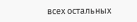всех остальных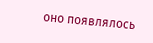оно появлялось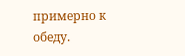примерно к обеду.